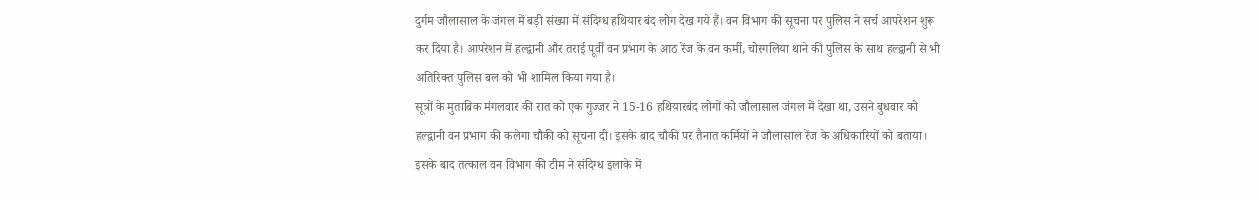दुर्गम जौलासाल के जंगल में बड़ी संख्या में संदिग्ध हथियार बंद लोग देख गये हैं। वन विभाग की सूचना पर पुलिस ने सर्च आपरेशन शुरू कर दिया है। आपरेशन में हल्द्वानी और तराई पूर्वी वन प्रभाग के आठ रेंज के वन कर्मी, चोरगलिया थाने की पुलिस के साथ हल्द्वानी से भी अतिरिक्त पुलिस बल को भी शामिल किया गया है।
सूत्रों के मुताबिक मंगलवार की रात को एक गुज्जर ने 15-16 हथियारबंद लोगों को जौलासाल जंगल में देखा था, उसने बुधवार को हल्द्वानी वन प्रभाग की कलेगा चौकी को सूचना दी। इसके बाद चौकी पर तैनात कर्मियों ने जौलासाल रेंज के अधिकारियों को बताया। इसके बाद तत्काल वन विभाग की टीम ने संदिग्ध इलाके में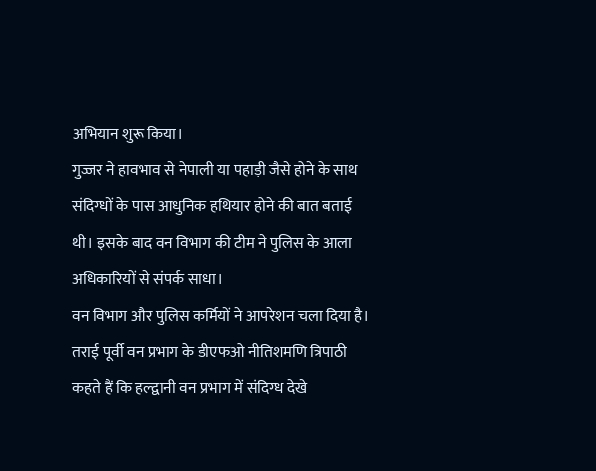अभियान शुरू किया।
गुज्जर ने हावभाव से नेपाली या पहाड़ी जैसे होने के साथ संदिग्धों के पास आधुनिक हथियार होने की बात बताई थी। इसके बाद वन विभाग की टीम ने पुलिस के आला अधिकारियों से संपर्क साधा।
वन विभाग और पुलिस कर्मियों ने आपरेशन चला दिया है। तराई पूर्वी वन प्रभाग के डीएफओ नीतिशमणि त्रिपाठी कहते हैं कि हल्द्वानी वन प्रभाग में संदिग्ध देखे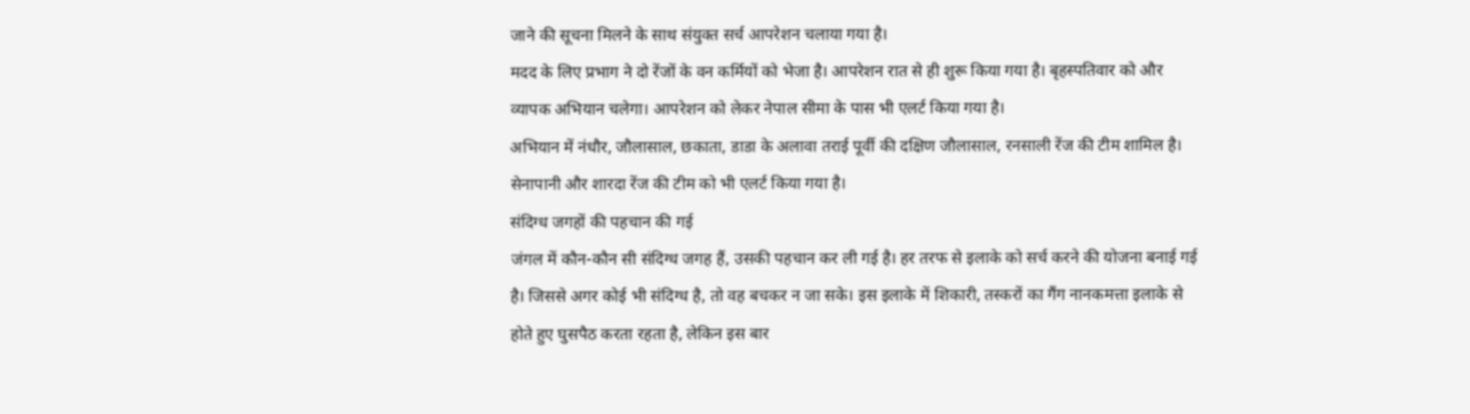जाने की सूचना मिलने के साथ संयुक्त सर्च आपरेशन चलाया गया है।
मदद के लिए प्रभाग ने दो रेंजों के वन कर्मियों को भेजा है। आपरेशन रात से ही शुरू किया गया है। बृहस्पतिवार को और व्यापक अभियान चलेगा। आपरेशन को लेकर नेपाल सीमा के पास भी एलर्ट किया गया है।
अभियान में नंधौर, जौलासाल, छकाता, डाडा के अलावा तराई पूर्वी की दक्षिण जौलासाल, रनसाली रेंज की टीम शामिल है। सेनापानी और शारदा रेंज की टीम को भी एलर्ट किया गया है।
संदिग्ध जगहों की पहचान की गई
जंगल में कौन-कौन सी संदिग्ध जगह हैं, उसकी पहचान कर ली गई है। हर तरफ से इलाके को सर्च करने की योजना बनाई गई है। जिससे अगर कोई भी संदिग्ध है, तो वह बचकर न जा सके। इस इलाके में शिकारी, तस्करों का गैंग नानकमत्ता इलाके से होते हुए घुसपैठ करता रहता है, लेकिन इस बार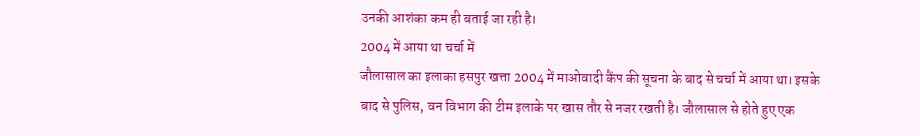उनकी आशंका कम ही बताई जा रही है।
2004 में आया था चर्चा में
जौलासाल का इलाका हसपुर खत्ता 2004 में माओवादी कैंप की सूचना के बाद से चर्चा में आया था। इसके बाद से पुलिस, वन विभाग की टीम इलाके पर खास तौर से नजर रखती है। जौलासाल से होते हुए एक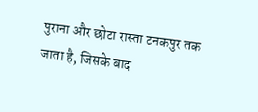पुराना और छोटा रास्ता टनकपुर तक जाता है, जिसके बाद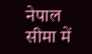नेपाल सीमा में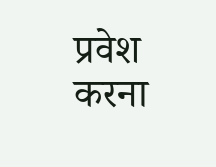प्रवेश करना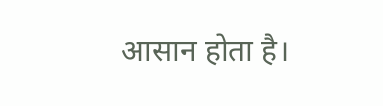आसान होता है।